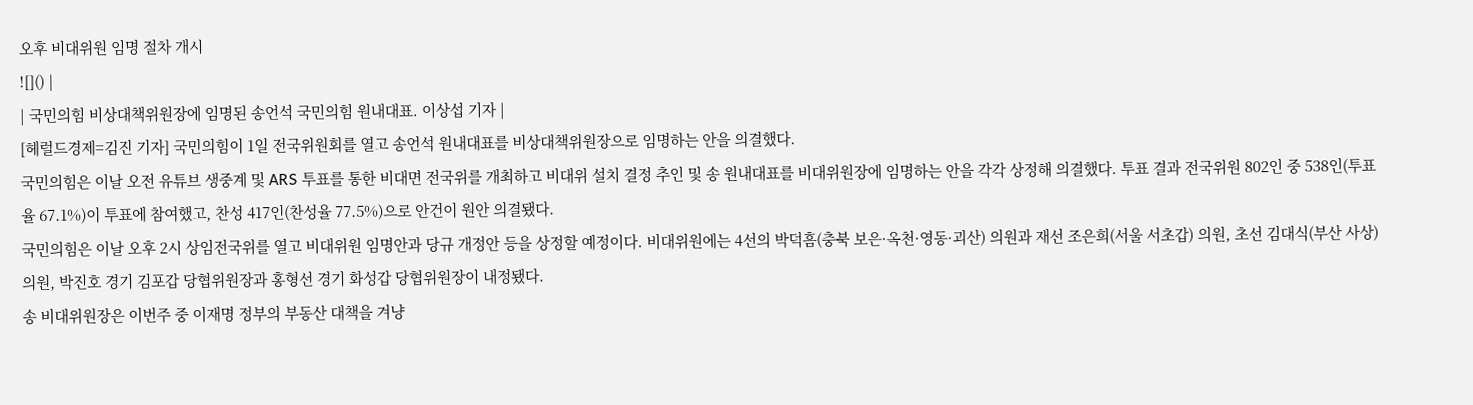오후 비대위원 임명 절차 개시
![]() |
| 국민의힘 비상대책위원장에 임명된 송언석 국민의힘 원내대표. 이상섭 기자 |
[헤럴드경제=김진 기자] 국민의힘이 1일 전국위원회를 열고 송언석 원내대표를 비상대책위원장으로 임명하는 안을 의결했다.
국민의힘은 이날 오전 유튜브 생중계 및 ARS 투표를 통한 비대면 전국위를 개최하고 비대위 설치 결정 추인 및 송 원내대표를 비대위원장에 임명하는 안을 각각 상정해 의결했다. 투표 결과 전국위원 802인 중 538인(투표율 67.1%)이 투표에 참여했고, 찬성 417인(찬성율 77.5%)으로 안건이 원안 의결됐다.
국민의힘은 이날 오후 2시 상임전국위를 열고 비대위원 임명안과 당규 개정안 등을 상정할 예정이다. 비대위원에는 4선의 박덕흠(충북 보은·옥천·영동·괴산) 의원과 재선 조은희(서울 서초갑) 의원, 초선 김대식(부산 사상) 의원, 박진호 경기 김포갑 당협위원장과 홍형선 경기 화성갑 당협위원장이 내정됐다.
송 비대위원장은 이번주 중 이재명 정부의 부동산 대책을 겨냥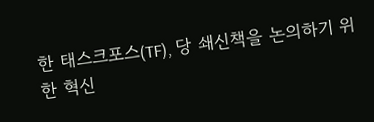한 태스크포스(TF), 당 쇄신책을 논의하기 위한 혁신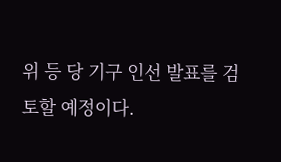위 등 당 기구 인선 발표를 검토할 예정이다.